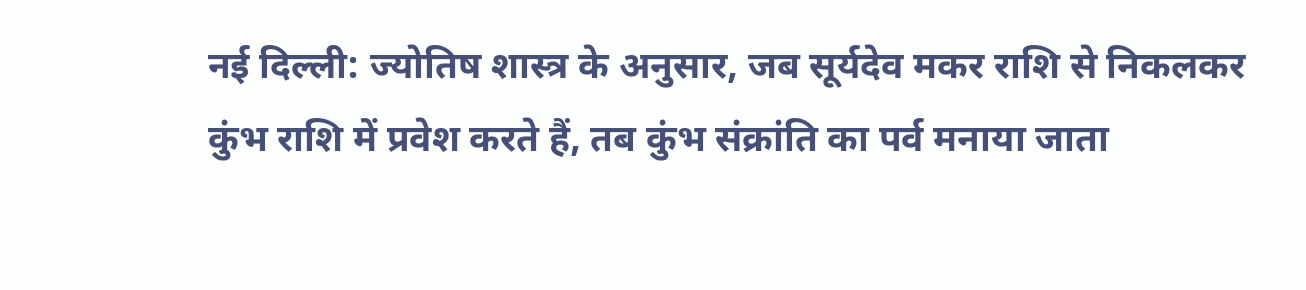नई दिल्ली: ज्योतिष शास्त्र के अनुसार, जब सूर्यदेव मकर राशि से निकलकर कुंभ राशि में प्रवेश करते हैं, तब कुंभ संक्रांति का पर्व मनाया जाता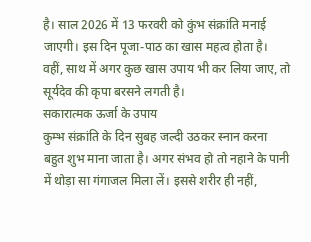है। साल 2026 में 13 फरवरी को कुंभ संक्रांति मनाई जाएगी। इस दिन पूजा-पाठ का खास महत्व होता है। वहीं, साथ में अगर कुछ खास उपाय भी कर लिया जाए, तो सूर्यदेव की कृपा बरसने लगती है।
सकारात्मक ऊर्जा के उपाय
कुम्भ संक्रांति के दिन सुबह जल्दी उठकर स्नान करना बहुत शुभ माना जाता है। अगर संभव हो तो नहाने के पानी में थोड़ा सा गंगाजल मिला लें। इससे शरीर ही नहीं,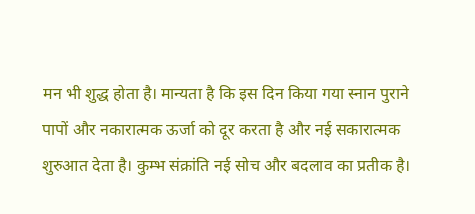मन भी शुद्ध होता है। मान्यता है कि इस दिन किया गया स्नान पुराने पापों और नकारात्मक ऊर्जा को दूर करता है और नई सकारात्मक शुरुआत देता है। कुम्भ संक्रांति नई सोच और बदलाव का प्रतीक है।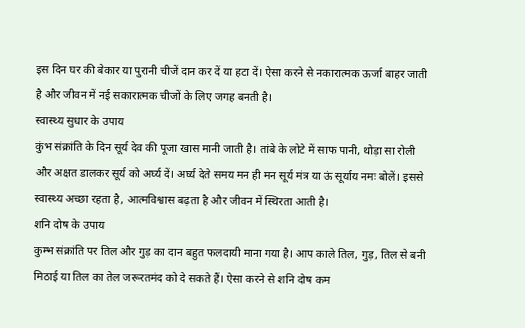इस दिन घर की बेकार या पुरानी चीजें दान कर दें या हटा दें। ऐसा करने से नकारात्मक ऊर्जा बाहर जाती है और जीवन में नई सकारात्मक चीजों के लिए जगह बनती है।
स्वास्थ्य सुधार के उपाय
कुंभ संक्रांति के दिन सूर्य देव की पूजा खास मानी जाती है। तांबे के लोटे में साफ पानी, थोड़ा सा रोली और अक्षत डालकर सूर्य को अर्घ्य दें। अर्घ्य देते समय मन ही मन सूर्य मंत्र या ऊं सूर्याय नमः बोलें। इससे स्वास्थ्य अच्छा रहता है, आत्मविश्वास बढ़ता है और जीवन में स्थिरता आती है।
शनि दोष के उपाय
कुम्भ संक्रांति पर तिल और गुड़ का दान बहुत फलदायी माना गया है। आप काले तिल, गुड़, तिल से बनी मिठाई या तिल का तेल जरूरतमंद को दे सकते हैं। ऐसा करने से शनि दोष कम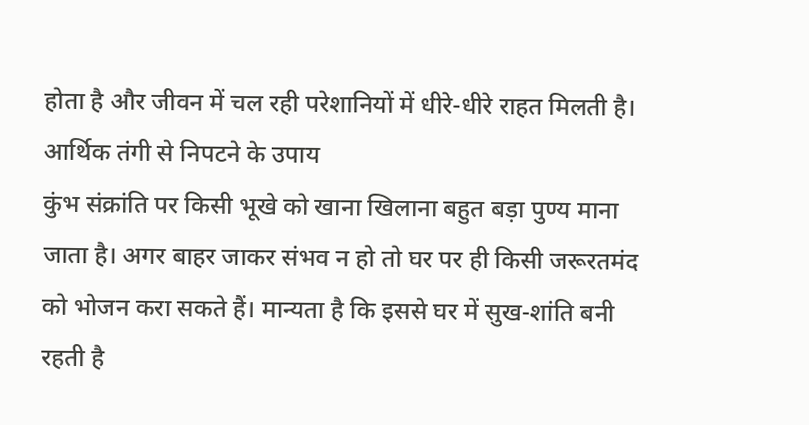होता है और जीवन में चल रही परेशानियों में धीरे-धीरे राहत मिलती है।
आर्थिक तंगी से निपटने के उपाय
कुंभ संक्रांति पर किसी भूखे को खाना खिलाना बहुत बड़ा पुण्य माना जाता है। अगर बाहर जाकर संभव न हो तो घर पर ही किसी जरूरतमंद को भोजन करा सकते हैं। मान्यता है कि इससे घर में सुख-शांति बनी रहती है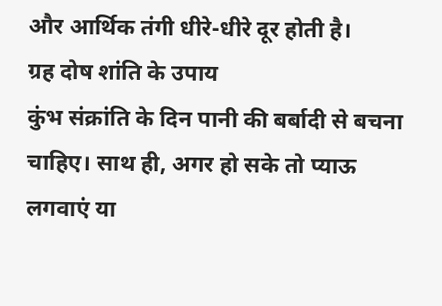और आर्थिक तंगी धीरे-धीरे दूर होती है।
ग्रह दोष शांति के उपाय
कुंभ संक्रांति के दिन पानी की बर्बादी से बचना चाहिए। साथ ही, अगर हो सके तो प्याऊ लगवाएं या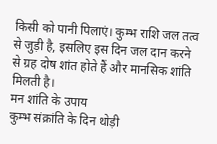किसी को पानी पिलाएं। कुम्भ राशि जल तत्व से जुड़ी है, इसलिए इस दिन जल दान करने से ग्रह दोष शांत होते हैं और मानसिक शांति मिलती है।
मन शांति के उपाय
कुम्भ संक्रांति के दिन थोड़ी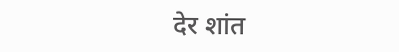देर शांत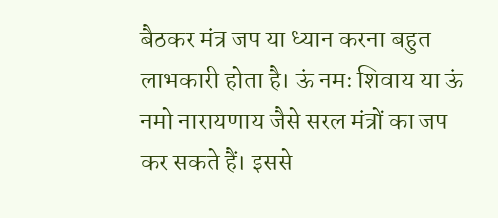बैठकर मंत्र जप या ध्यान करना बहुत लाभकारी होता है। ऊं नमः शिवाय या ऊं नमो नारायणाय जैसे सरल मंत्रों का जप कर सकते हैं। इससे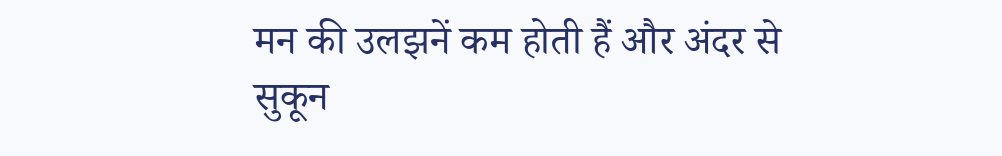मन की उलझनें कम होती हैं और अंदर से सुकून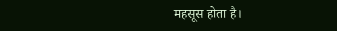महसूस होता है।